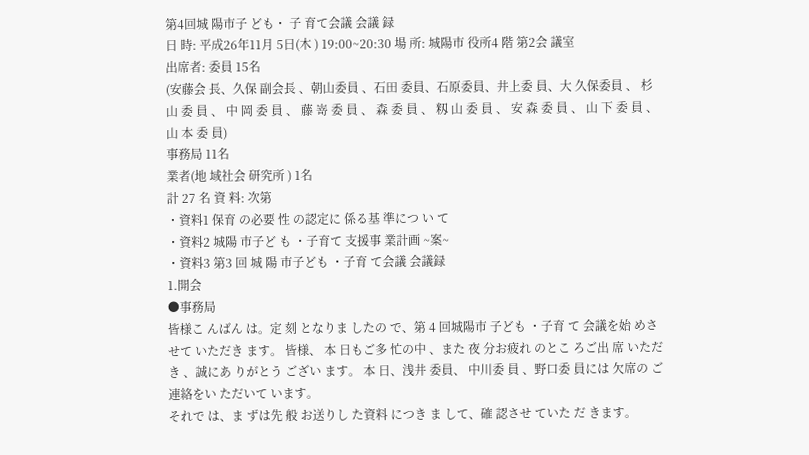第4回城 陽市子 ども・ 子 育て会議 会議 録
日 時: 平成26年11月 5日(木 ) 19:00~20:30 場 所: 城陽市 役所4 階 第2会 議室
出席者: 委員 15名
(安藤会 長、久保 副会長 、朝山委員 、石田 委員、石原委員、井上委 員、大 久保委員 、 杉 山 委 員 、 中 岡 委 員 、 藤 嵜 委 員 、 森 委 員 、 籾 山 委 員 、 安 森 委 員 、 山 下 委 員 、 山 本 委 員)
事務局 11名
業者(地 域社会 研究所 ) 1名
計 27 名 資 料: 次第
・資料1 保育 の必要 性 の認定に 係る基 準につ い て
・資料2 城陽 市子ど も ・子育て 支援事 業計画 ~案~
・資料3 第3 回 城 陽 市子ども ・子育 て会議 会議録
1.開会
●事務局
皆様こ んばん は。定 刻 となりま したの で、第 4 回城陽市 子ども ・子育 て 会議を始 めさせて いただき ます。 皆様、 本 日もご多 忙の中 、また 夜 分お疲れ のとこ ろご出 席 いただき 、誠にあ りがとう ござい ます。 本 日、浅井 委員、 中川委 員 、野口委 員には 欠席の ご 連絡をい ただいて います。
それで は、ま ずは先 般 お送りし た資料 につき ま して、確 認させ ていた だ きます。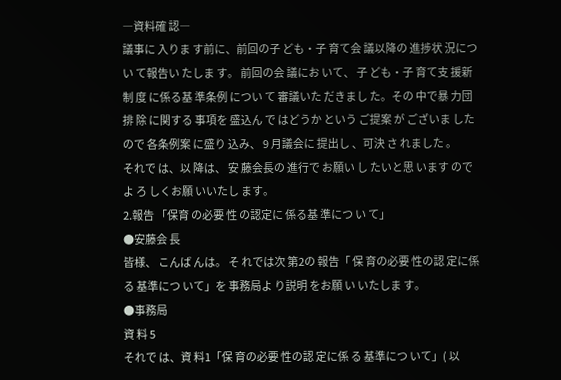―資料確 認―
議事に 入りま す前に、前回の子 ども・子 育て会 議以降の 進捗状 況につ い て報告い たしま す。 前回の会 議にお いて、 子 ども・子 育て支 援新制 度 に係る基 準条例 につい て 審議いた だきまし た。その 中で暴 力団排 除 に関する 事項を 盛込ん で はどうか という ご提案 が ございま したので 各条例案 に盛り 込み、 9 月議会に 提出し 、可決 さ れました 。
それで は、以 降は、 安 藤会長の 進行で お願い し たいと思 います のでよ ろ しくお願 いいたし ます。
2.報告 「保育 の必要 性 の認定に 係る基 準につ い て」
●安藤会 長
皆様、 こんば んは。 そ れでは次 第2の 報告「 保 育の必要 性の認 定に係 る 基準につ いて」を 事務局よ り説明 をお願 い いたしま す。
●事務局
資 料 5
それで は、資 料1「保 育の必要 性の認 定に係 る 基準につ いて」( 以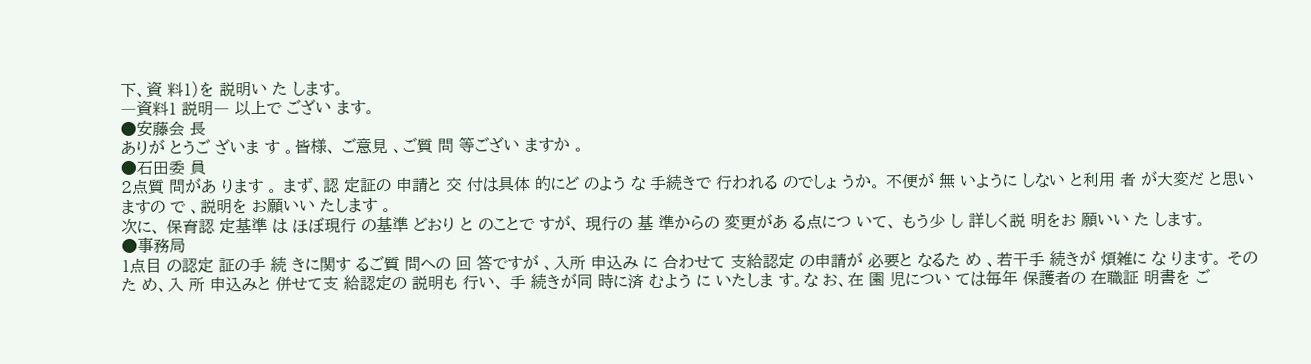下、資 料1)を 説明い た します。
―資料1 説明― 以上で ござい ます。
●安藤会 長
ありが とうご ざいま す 。皆様、 ご意見 、ご質 問 等ござい ますか 。
●石田委 員
2点質 問があ ります 。 まず、認 定証の 申請と 交 付は具体 的にど のよう な 手続きで 行われる のでしょ うか。 不便が 無 いように しない と利用 者 が大変だ と思い ますの で 、説明を お願いい たします 。
次に、 保育認 定基準 は ほぼ現行 の基準 どおり と のことで すが、 現行の 基 準からの 変更があ る点につ いて、 もう少 し 詳しく説 明をお 願いい た します。
●事務局
1点目 の認定 証の手 続 きに関す るご質 問への 回 答ですが 、入所 申込み に 合わせて 支給認定 の申請が 必要と なるた め 、若干手 続きが 煩雑に な ります。 そのた め、入 所 申込みと 併せて支 給認定の 説明も 行い、 手 続きが同 時に済 むよう に いたしま す。な お、在 園 児につい ては毎年 保護者の 在職証 明書を ご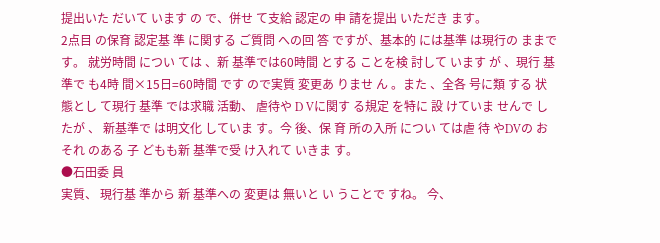提出いた だいて います の で、併せ て支給 認定の 申 請を提出 いただき ます。
2点目 の保育 認定基 準 に関する ご質問 への回 答 ですが、基本的 には基準 は現行の ままで す。 就労時間 につい ては 、新 基準では60時間 とする ことを検 討して います が 、現行 基準で も4時 間×15日=60時間 です ので実質 変更あ りませ ん 。また 、全各 号に類 する 状態とし て現行 基準 では求職 活動、 虐待や D Vに関す る規定 を特に 設 けていま せんで したが 、 新基準で は明文化 していま す。今 後、保 育 所の入所 につい ては虐 待 やDVの おそれ のある 子 どもも新 基準で受 け入れて いきま す。
●石田委 員
実質、 現行基 準から 新 基準への 変更は 無いと い うことで すね。 今、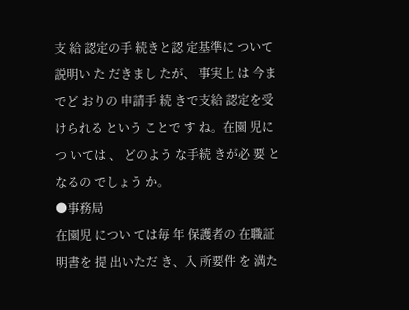支 給 認定の手 続きと認 定基準に ついて 説明い た だきまし たが、 事実上 は 今までど おりの 申請手 続 きで支給 認定を受 けられる という ことで す ね。在園 児につ いては 、 どのよう な手続 きが必 要 となるの でしょう か。
●事務局
在園児 につい ては毎 年 保護者の 在職証 明書を 提 出いただ き、入 所要件 を 満た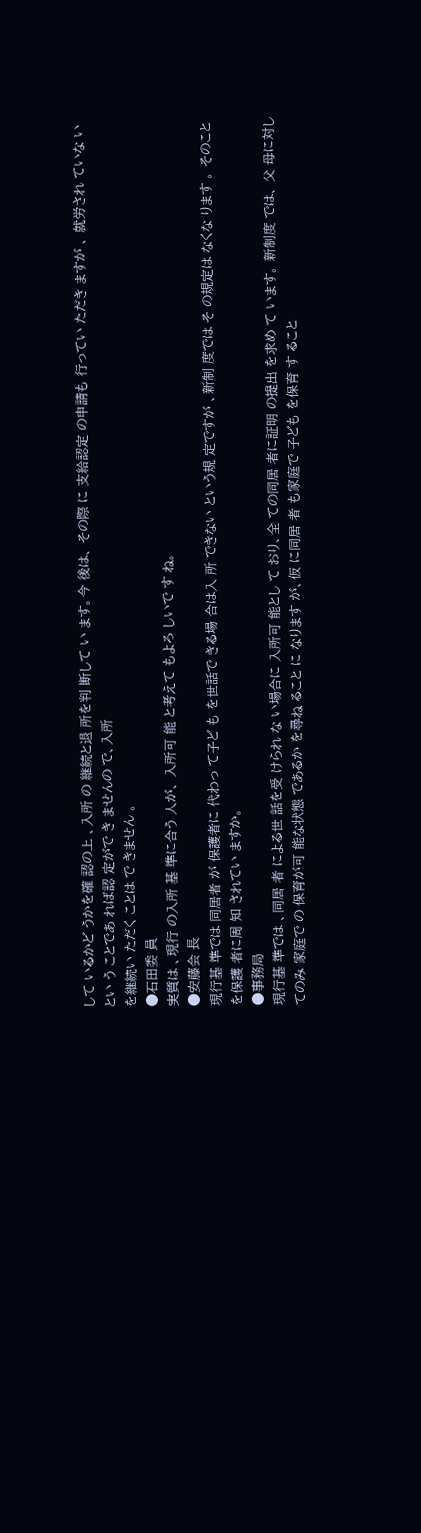して いるかど うかを確 認の上 、入所 の 継続と退 所を判 断して い ます。今 後は、 その際 に 支給認定 の申請も 行ってい ただき ますが 、 就労され ていな いとい う ことであ れば認 定がで き ませんの で、入所
を継続い ただく ことは で きません 。
●石田委 員
実質は 、現行 の入所 基 準に合う 人が、 入所可 能 と考えて もよろ しいで す ね。
●安藤会 長
現行基 準では 同居者 が 保護者に 代わっ て子ど も を世話で きる場 合は入 所 できない という規 定ですが 、新制 度では そ の規定は なくな ります 。 そのこと を保護 者に周 知 されてい ますか。
●事務局
現行基 準では 、同居 者 による世 話を受 けられ な い場合に 入所可 能とし て おり、全 ての同居 者に証明 の提出 を求め て います。 新制度 では、 父 母に対し てのみ 家庭で の 保育が可 能な状態 であるか を尋ね ること に なります が、仮 に同居 者 も家庭で 子ども を保育 す ること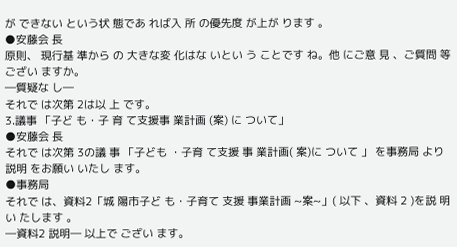が できない という状 態であ れば入 所 の優先度 が上が ります 。
●安藤会 長
原則、 現行基 準から の 大きな変 化はな いとい う ことです ね。他 にご意 見 、ご質問 等ござい ますか。
―質疑な し―
それで は次第 2は以 上 です。
3.議事 「子ど も・子 育 て支援事 業計画 (案) に ついて」
●安藤会 長
それで は次第 3の議 事 「子ども ・子育 て支援 事 業計画( 案)に ついて 」 を事務局 より説明 をお願い いたし ます。
●事務局
それで は、資料2「城 陽市子ど も・子育て 支援 事業計画 ~案~」( 以下 、資料 2 )を説 明い たします 。
―資料2 説明― 以上で ござい ます。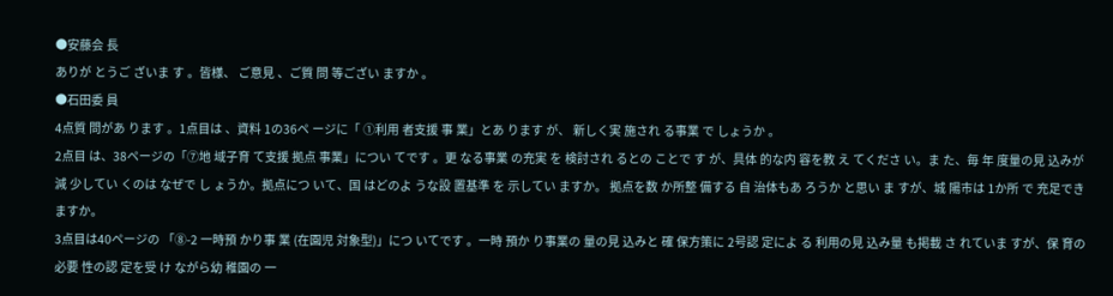●安藤会 長
ありが とうご ざいま す 。皆様、 ご意見 、ご質 問 等ござい ますか 。
●石田委 員
4点質 問があ ります 。1点目は 、資料 1の36ペ ージに「 ①利用 者支援 事 業」とあ ります が、 新しく実 施され る事業 で しょうか 。
2点目 は、38ページの「⑦地 域子育 て支援 拠点 事業」につい てです 。更 なる事業 の充実 を 検討され るとの ことで す が、具体 的な内 容を教 え てくださ い。ま た、毎 年 度量の見 込みが減 少してい くのは なぜで し ょうか。拠点につ いて、国 はどのよ うな設 置基準 を 示してい ますか。 拠点を数 か所整 備する 自 治体もあ ろうか と思い ま すが、城 陽市は 1か所 で 充足でき ますか。
3点目は40ページの 「⑧-2 一時預 かり事 業 (在園児 対象型)」につ いてです 。一時 預か り事業の 量の見 込みと 確 保方策に 2号認 定によ る 利用の見 込み量 も掲載 さ れていま すが、保 育の必要 性の認 定を受 け ながら幼 稚園の 一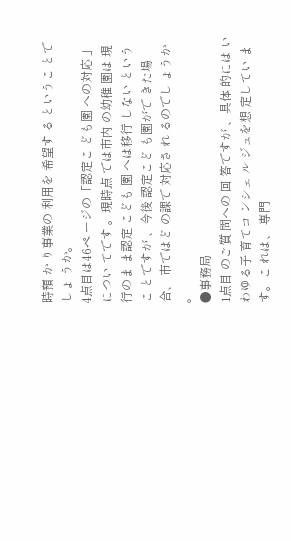時預 か り事業の 利用を 希望す る というこ とでしょ うか。
4点目は46ペ ージの「認定こ ども園 への対応 」につい てです 。現時点 では市内 の幼稚 園は 現行のま ま認定 こども 園 へは移行 しない という こ とですが 、今後 認定こど も園がで きた場 合、 市ではど の課で 対応さ れ るのでし ょうか 。
●事務局
1点目 のご質 問への 回 答ですが 、具体 的には い わゆる子 育てコ ンシェ ル ジュを想 定してい ます。こ れは、 専門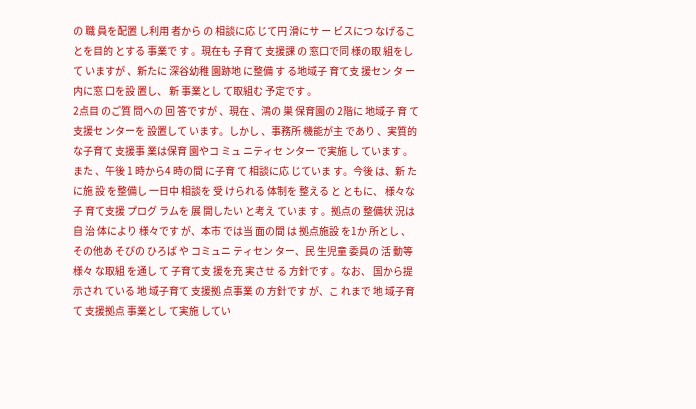の 職 員を配置 し利用 者から の 相談に応 じて円 滑にサ ー ビスにつ なげるこ とを目的 とする 事業で す 。現在も 子育て 支援課 の 窓口で同 様の取 組をし て いますが 、新たに 深谷幼稚 園跡地 に整備 す る地域子 育て支 援セン タ ー内に窓 口を設 置し、 新 事業とし て取組む 予定です 。
2点目 のご質 問への 回 答ですが 、現在 、鴻の 巣 保育園の 2階に 地域子 育 て支援セ ンターを 設置して います。しかし 、事務所 機能が主 であり 、実質的 な子育て 支援事 業は保育 園やコ ミュ ニティセ ンター で実施 し ています 。また 、午後 1 時から4 時の間 に子育 て 相談に応 じていま す。今後 は、新 たに施 設 を整備し 一日中 相談を 受 けられる 体制を 整える と ともに、 様々な子 育て支援 プログ ラムを 展 開したい と考え ていま す 。拠点の 整備状 況は自 治 体により 様々です が、本市 では当 面の間 は 拠点施設 を1か 所とし 、 その他あ そびの ひろば や コミュニ ティセン ター、民 生児童 委員の 活 動等様々 な取組 を通し て 子育て支 援を充 実させ る 方針です 。なお、 国から提 示され ている 地 域子育て 支援拠 点事業 の 方針です が、こ れまで 地 域子育て 支援拠点 事業とし て実施 してい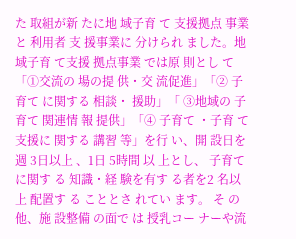た 取組が新 たに地 域子育 て 支援拠点 事業と 利用者 支 援事業に 分けられ ました。地 域子育 て支援 拠点事業 では原 則とし て「①交流の 場の提 供・交 流促進」「② 子育て に関する 相談・ 援助」「 ③地域の 子育て 関連情 報 提供」「④ 子育て ・子育 て支援に 関する 講習 等」を行 い、開 設日を 週 3日以上 、1日 5時間 以 上とし、 子育て に関す る 知識・経 験を有す る者を2 名以上 配置す る こととさ れてい ます。 そ の他、施 設整備 の面で は 授乳コー ナーや流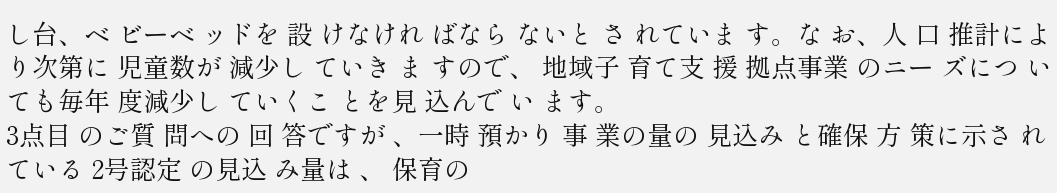し台、ベ ビーベ ッドを 設 けなけれ ばなら ないと さ れていま す。な お、人 口 推計によ り次第に 児童数が 減少し ていき ま すので、 地域子 育て支 援 拠点事業 のニー ズにつ い ても毎年 度減少し ていくこ とを見 込んで い ます。
3点目 のご質 問への 回 答ですが 、一時 預かり 事 業の量の 見込み と確保 方 策に示さ れている 2号認定 の見込 み量は 、 保育の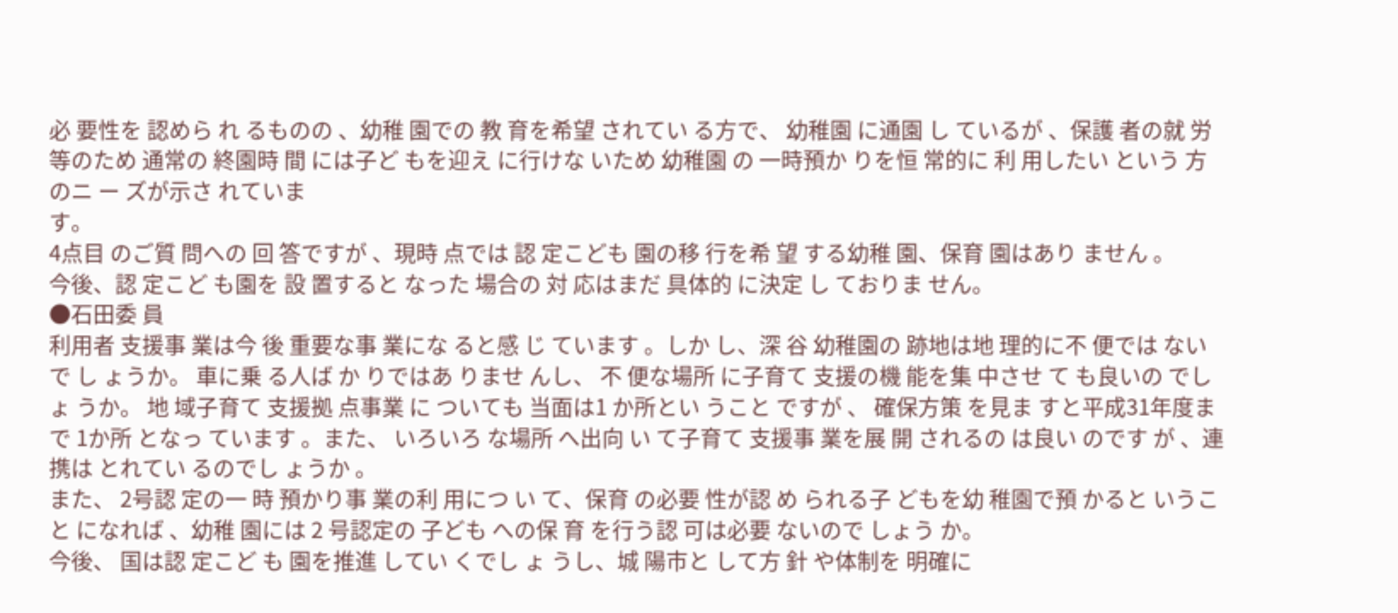必 要性を 認めら れ るものの 、幼稚 園での 教 育を希望 されてい る方で、 幼稚園 に通園 し ているが 、保護 者の就 労 等のため 通常の 終園時 間 には子ど もを迎え に行けな いため 幼稚園 の 一時預か りを恒 常的に 利 用したい という 方のニ ー ズが示さ れていま
す。
4点目 のご質 問への 回 答ですが 、現時 点では 認 定こども 園の移 行を希 望 する幼稚 園、保育 園はあり ません 。
今後、認 定こど も園を 設 置すると なった 場合の 対 応はまだ 具体的 に決定 し ておりま せん。
●石田委 員
利用者 支援事 業は今 後 重要な事 業にな ると感 じ ています 。しか し、深 谷 幼稚園の 跡地は地 理的に不 便では ないで し ょうか。 車に乗 る人ば か りではあ りませ んし、 不 便な場所 に子育て 支援の機 能を集 中させ て も良いの でしょ うか。 地 域子育て 支援拠 点事業 に ついても 当面は1 か所とい うこと ですが 、 確保方策 を見ま すと平成31年度まで 1か所 となっ ています 。また、 いろいろ な場所 へ出向 い て子育て 支援事 業を展 開 されるの は良い のです が 、連携は とれてい るのでし ょうか 。
また、 2号認 定の一 時 預かり事 業の利 用につ い て、保育 の必要 性が認 め られる子 どもを幼 稚園で預 かると いうこ と になれば 、幼稚 園には 2 号認定の 子ども への保 育 を行う認 可は必要 ないので しょう か。
今後、 国は認 定こど も 園を推進 してい くでし ょ うし、城 陽市と して方 針 や体制を 明確に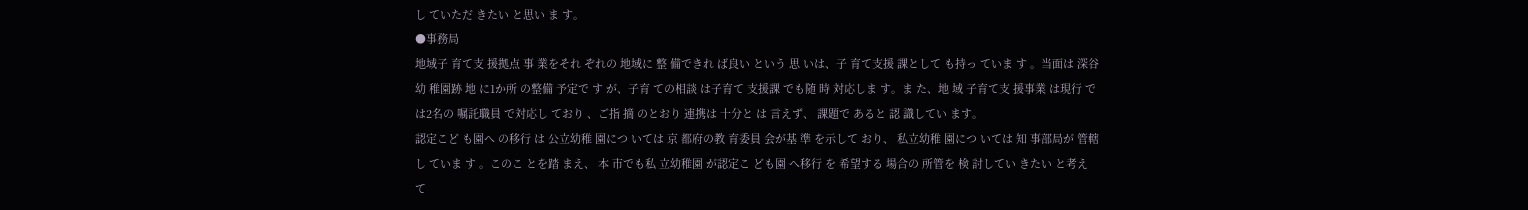し ていただ きたい と思い ま す。
●事務局
地域子 育て支 援拠点 事 業をそれ ぞれの 地域に 整 備できれ ば良い という 思 いは、子 育て支援 課として も持っ ていま す 。当面は 深谷幼 稚園跡 地 に1か所 の整備 予定で す が、子育 ての相談 は子育て 支援課 でも随 時 対応しま す。ま た、地 域 子育て支 援事業 は現行 で は2名の 嘱託職員 で対応し ており 、ご指 摘 のとおり 連携は 十分と は 言えず、 課題で あると 認 識してい ます。
認定こど も園へ の移行 は 公立幼稚 園につ いては 京 都府の教 育委員 会が基 準 を示して おり、 私立幼稚 園につ いては 知 事部局が 管轄し ていま す 。このこ とを踏 まえ、 本 市でも私 立幼稚園 が認定こ ども園 へ移行 を 希望する 場合の 所管を 検 討してい きたい と考え て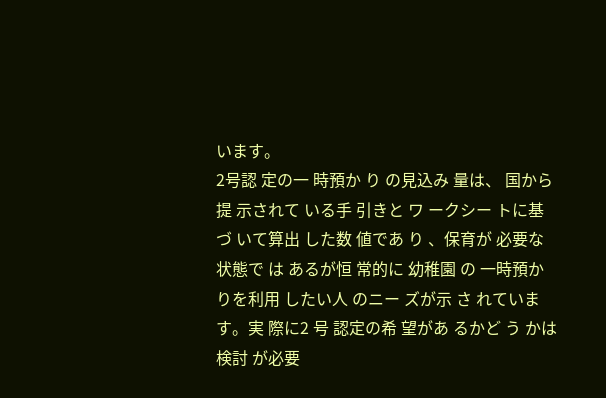います。
2号認 定の一 時預か り の見込み 量は、 国から 提 示されて いる手 引きと ワ ークシー トに基づ いて算出 した数 値であ り 、保育が 必要な 状態で は あるが恒 常的に 幼稚園 の 一時預か りを利用 したい人 のニー ズが示 さ れていま す。実 際に2 号 認定の希 望があ るかど う かは検討 が必要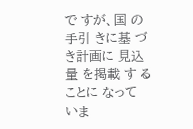で すが、国 の手引 きに基 づ き計画に 見込量 を掲載 す ることに なって いま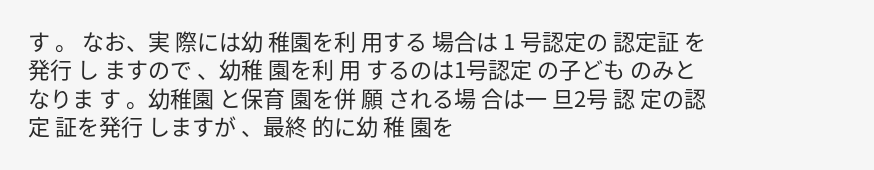す 。 なお、実 際には幼 稚園を利 用する 場合は 1 号認定の 認定証 を発行 し ますので 、幼稚 園を利 用 するのは1号認定 の子ども のみと なりま す 。幼稚園 と保育 園を併 願 される場 合は一 旦2号 認 定の認定 証を発行 しますが 、最終 的に幼 稚 園を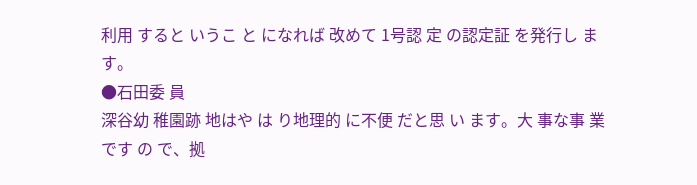利用 すると いうこ と になれば 改めて 1号認 定 の認定証 を発行し ます。
●石田委 員
深谷幼 稚園跡 地はや は り地理的 に不便 だと思 い ます。大 事な事 業です の で、拠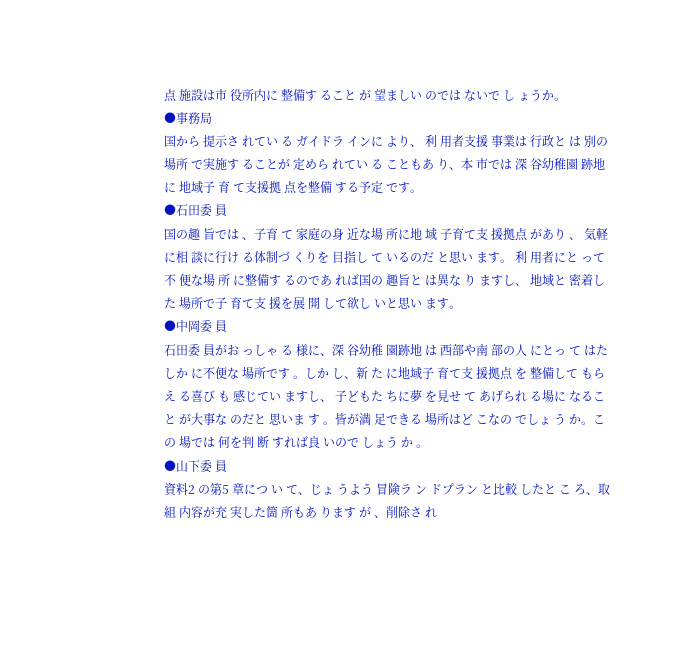点 施設は市 役所内に 整備す ること が 望ましい のでは ないで し ょうか。
●事務局
国から 提示さ れてい る ガイドラ インに より、 利 用者支援 事業は 行政と は 別の場所 で実施す ることが 定めら れてい る こともあ り、本 市では 深 谷幼稚園 跡地に 地域子 育 て支援拠 点を整備 する予定 です。
●石田委 員
国の趣 旨では 、子育 て 家庭の身 近な場 所に地 域 子育て支 援拠点 があり 、 気軽に相 談に行け る体制づ くりを 目指し て いるのだ と思い ます。 利 用者にと って不 便な場 所 に整備す るのであ れば国の 趣旨と は異な り ますし、 地域と 密着し た 場所で子 育て支 援を展 開 して欲し いと思い ます。
●中岡委 員
石田委 員がお っしゃ る 様に、深 谷幼稚 園跡地 は 西部や南 部の人 にとっ て はたしか に不便な 場所です 。しか し、新 た に地域子 育て支 援拠点 を 整備して もらえ る喜び も 感じてい ますし、 子どもた ちに夢 を見せ て あげられ る場に なるこ と が大事な のだと 思いま す 。皆が満 足できる 場所はど こなの でしょ う か。この 場では 何を判 断 すれば良 いので しょう か 。
●山下委 員
資料2 の第5 章につ い て、じょ うよう 冒険ラ ン ドプラン と比較 したと こ ろ、取組 内容が充 実した箇 所もあ ります が 、削除さ れ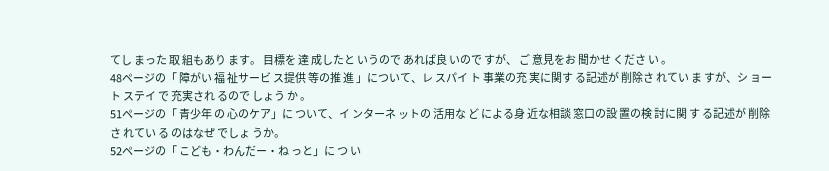てし まった 取 組もあり ます。 目標を 達 成したと いうので あれば良 いので すが、 ご 意見をお 聞かせ くださ い 。
48ページの「 障がい 福 祉サービ ス提供 等の推 進 」について、レ スパイ ト 事業の充 実に関す る記述が 削除さ れてい ま すが、シ ョート ステイ で 充実され るので しょう か 。
51ページの「 青少年 の 心のケア」に ついて、イ ンターネ ットの 活用な ど による身 近な相談 窓口の設 置の検 討に関 す る記述が 削除さ れてい る のはなぜ でしょ うか。
52ページの「 こども・わんだー・ね っと」に つ い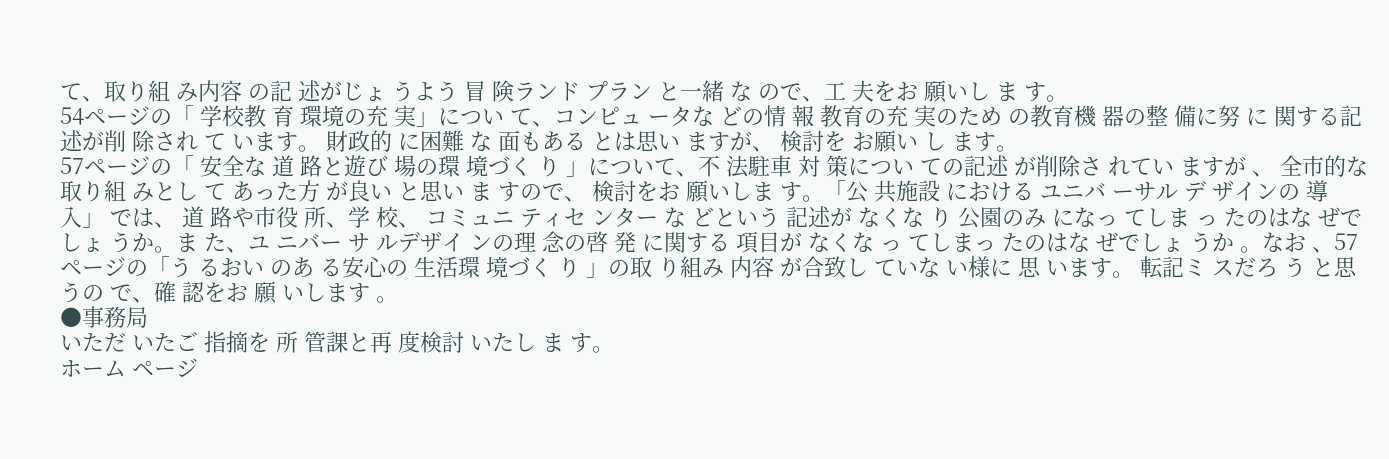て、取り組 み内容 の記 述がじょ うよう 冒 険ランド プラン と一緒 な ので、工 夫をお 願いし ま す。
54ページの「 学校教 育 環境の充 実」につい て、コンピュ ータな どの情 報 教育の充 実のため の教育機 器の整 備に努 に 関する記 述が削 除され て います。 財政的 に困難 な 面もある とは思い ますが、 検討を お願い し ます。
57ページの「 安全な 道 路と遊び 場の環 境づく り 」について、不 法駐車 対 策につい ての記述 が削除さ れてい ますが 、 全市的な 取り組 みとし て あった方 が良い と思い ま すので、 検討をお 願いしま す。「公 共施設 における ユニバ ーサル デ ザインの 導入」 では、 道 路や市役 所、学 校、 コミュニ ティセ ンター な どという 記述が なくな り 公園のみ になっ てしま っ たのはな ぜでしょ うか。ま た、ユ ニバー サ ルデザイ ンの理 念の啓 発 に関する 項目が なくな っ てしまっ たのはな ぜでしょ うか 。なお 、57ページの「う るおい のあ る安心の 生活環 境づく り 」の取 り組み 内容 が合致し ていな い様に 思 います。 転記ミ スだろ う と思うの で、確 認をお 願 いします 。
●事務局
いただ いたご 指摘を 所 管課と再 度検討 いたし ま す。
ホーム ページ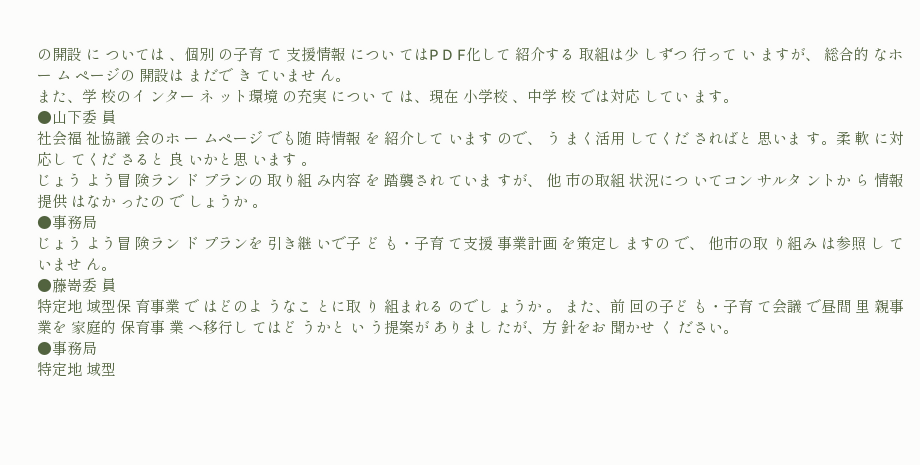の開設 に ついては 、個別 の子育 て 支援情報 につい てはP D F化して 紹介する 取組は少 しずつ 行って い ますが、 総合的 なホー ム ページの 開設は まだで き ていませ ん。
また、学 校のイ ンター ネ ット環境 の充実 につい て は、現在 小学校 、中学 校 では対応 してい ます。
●山下委 員
社会福 祉協議 会のホ ー ムページ でも随 時情報 を 紹介して います ので、 う まく活用 してくだ さればと 思いま す。柔 軟 に対応し てくだ さると 良 いかと思 います 。
じょう よう冒 険ラン ド プランの 取り組 み内容 を 踏襲され ていま すが、 他 市の取組 状況につ いてコン サルタ ントか ら 情報提供 はなか ったの で しょうか 。
●事務局
じょう よう冒 険ラン ド プランを 引き継 いで子 ど も・子育 て支援 事業計画 を策定し ますの で、 他市の取 り組み は参照 し ていませ ん。
●藤嵜委 員
特定地 域型保 育事業 で はどのよ うなこ とに取 り 組まれる のでし ょうか 。 また、前 回の子ど も・子育 て会議 で昼間 里 親事業を 家庭的 保育事 業 へ移行し てはど うかと い う提案が ありまし たが、方 針をお 聞かせ く ださい。
●事務局
特定地 域型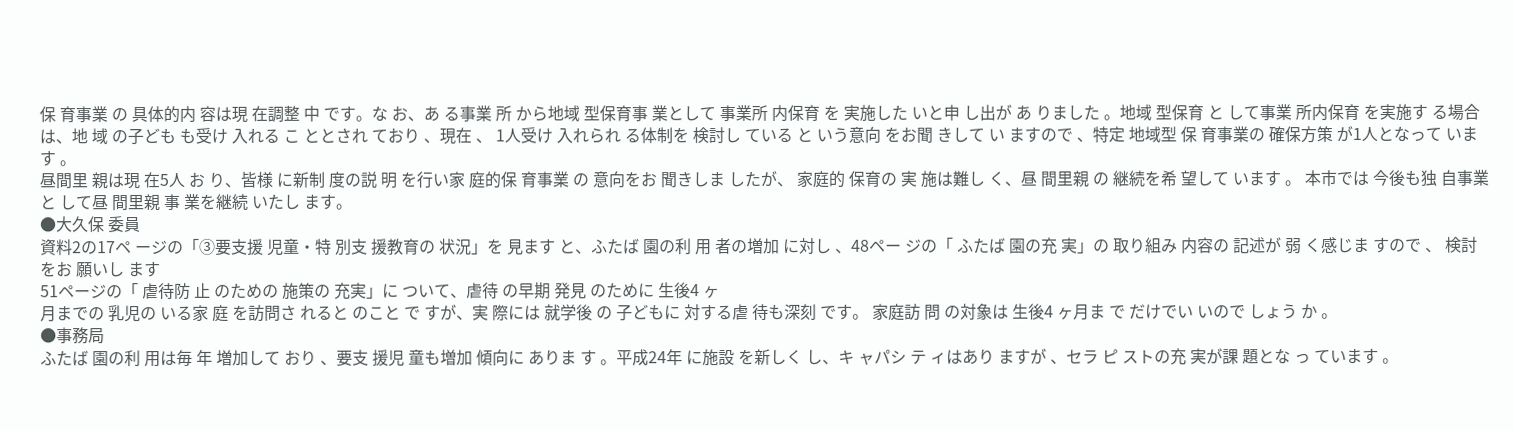保 育事業 の 具体的内 容は現 在調整 中 です。な お、あ る事業 所 から地域 型保育事 業として 事業所 内保育 を 実施した いと申 し出が あ りました 。地域 型保育 と して事業 所内保育 を実施す る場合 は、地 域 の子ども も受け 入れる こ ととされ ており 、現在 、 1人受け 入れられ る体制を 検討し ている と いう意向 をお聞 きして い ますので 、特定 地域型 保 育事業の 確保方策 が1人となって います 。
昼間里 親は現 在5人 お り、皆様 に新制 度の説 明 を行い家 庭的保 育事業 の 意向をお 聞きしま したが、 家庭的 保育の 実 施は難し く、昼 間里親 の 継続を希 望して います 。 本市では 今後も独 自事業と して昼 間里親 事 業を継続 いたし ます。
●大久保 委員
資料2の17ペ ージの「③要支援 児童・特 別支 援教育の 状況」を 見ます と、ふたば 園の利 用 者の増加 に対し 、48ペー ジの「 ふたば 園の充 実」の 取り組み 内容の 記述が 弱 く感じま すので 、 検討をお 願いし ます
51ページの「 虐待防 止 のための 施策の 充実」に ついて、虐待 の早期 発見 のために 生後4 ヶ
月までの 乳児の いる家 庭 を訪問さ れると のこと で すが、実 際には 就学後 の 子どもに 対する虐 待も深刻 です。 家庭訪 問 の対象は 生後4 ヶ月ま で だけでい いので しょう か 。
●事務局
ふたば 園の利 用は毎 年 増加して おり 、要支 援児 童も増加 傾向に ありま す 。平成24年 に施設 を新しく し、キ ャパシ テ ィはあり ますが 、セラ ピ ストの充 実が課 題とな っ ています 。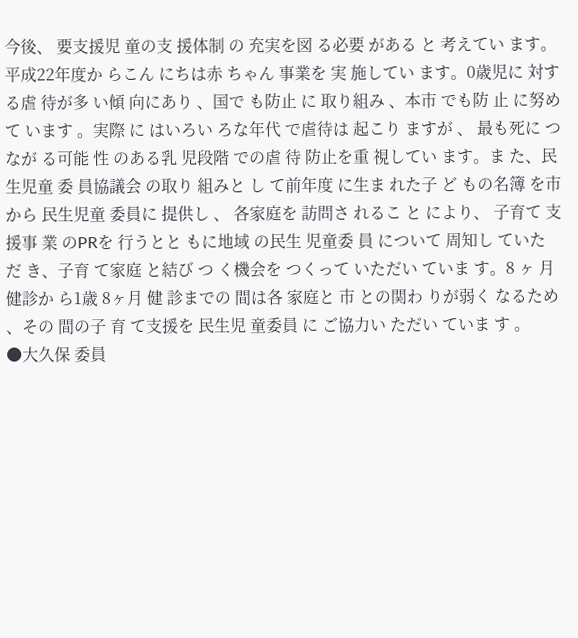今後、 要支援児 童の支 援体制 の 充実を図 る必要 がある と 考えてい ます。
平成22年度か らこん にちは赤 ちゃん 事業を 実 施してい ます。0歳児に 対する虐 待が多 い傾 向にあり 、国で も防止 に 取り組み 、本市 でも防 止 に努めて います 。実際 に はいろい ろな年代 で虐待は 起こり ますが 、 最も死に つなが る可能 性 のある乳 児段階 での虐 待 防止を重 視してい ます。ま た、民 生児童 委 員協議会 の取り 組みと し て前年度 に生ま れた子 ど もの名簿 を市から 民生児童 委員に 提供し 、 各家庭を 訪問さ れるこ と により、 子育て 支援事 業 のPRを 行うとと もに地域 の民生 児童委 員 について 周知し ていた だ き、子育 て家庭 と結び つ く機会を つくって いただい ていま す。8 ヶ 月健診か ら1歳 8ヶ月 健 診までの 間は各 家庭と 市 との関わ りが弱く なるため 、その 間の子 育 て支援を 民生児 童委員 に ご協力い ただい ていま す 。
●大久保 委員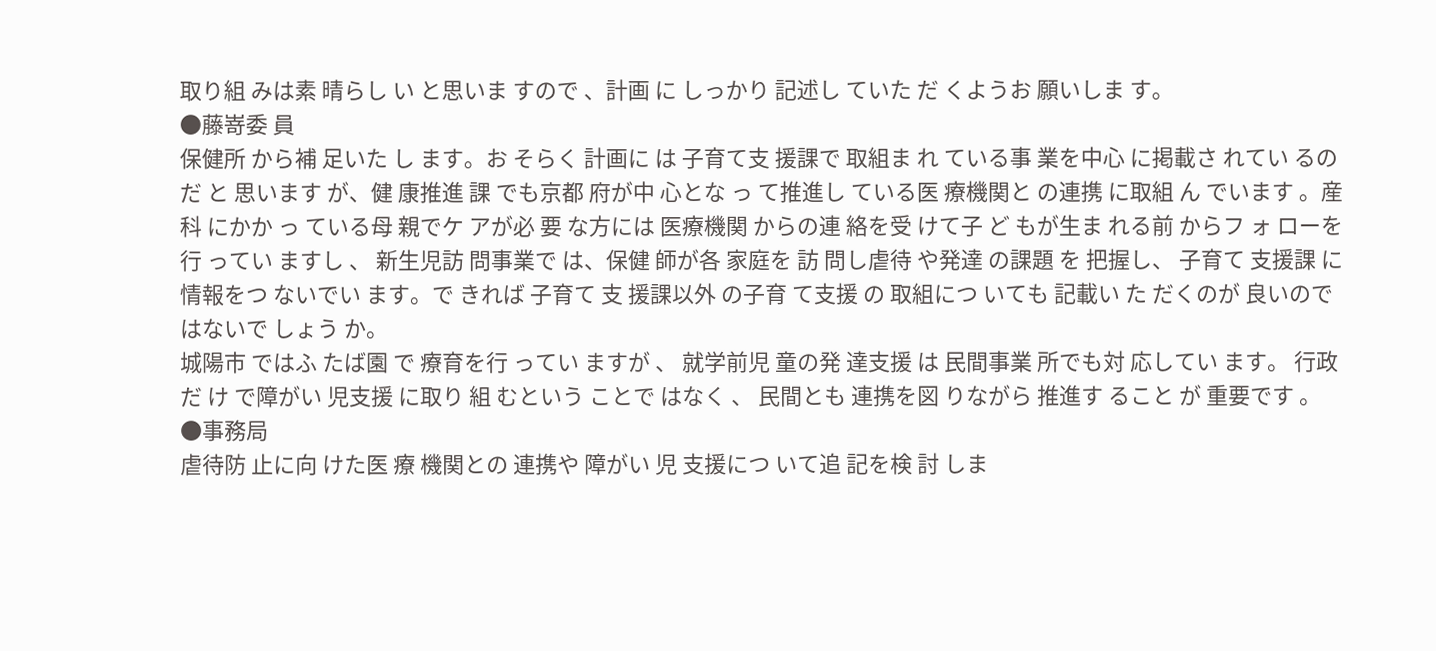取り組 みは素 晴らし い と思いま すので 、計画 に しっかり 記述し ていた だ くようお 願いしま す。
●藤嵜委 員
保健所 から補 足いた し ます。お そらく 計画に は 子育て支 援課で 取組ま れ ている事 業を中心 に掲載さ れてい るのだ と 思います が、健 康推進 課 でも京都 府が中 心とな っ て推進し ている医 療機関と の連携 に取組 ん でいます 。産科 にかか っ ている母 親でケ アが必 要 な方には 医療機関 からの連 絡を受 けて子 ど もが生ま れる前 からフ ォ ローを行 ってい ますし 、 新生児訪 問事業で は、保健 師が各 家庭を 訪 問し虐待 や発達 の課題 を 把握し、 子育て 支援課 に 情報をつ ないでい ます。で きれば 子育て 支 援課以外 の子育 て支援 の 取組につ いても 記載い た だくのが 良いので はないで しょう か。
城陽市 ではふ たば園 で 療育を行 ってい ますが 、 就学前児 童の発 達支援 は 民間事業 所でも対 応してい ます。 行政だ け で障がい 児支援 に取り 組 むという ことで はなく 、 民間とも 連携を図 りながら 推進す ること が 重要です 。
●事務局
虐待防 止に向 けた医 療 機関との 連携や 障がい 児 支援につ いて追 記を検 討 しま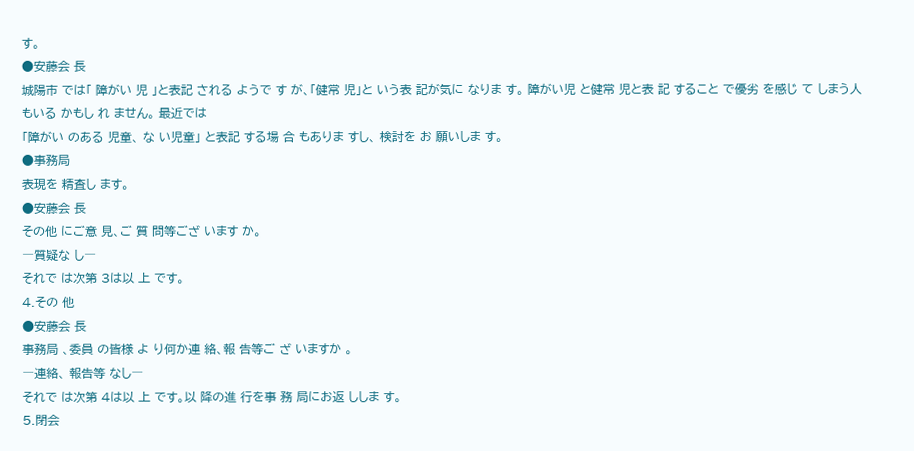す。
●安藤会 長
城陽市 では「 障がい 児 」と表記 される ようで す が、「健常 児」と いう表 記が気に なりま す。 障がい児 と健常 児と表 記 すること で優劣 を感じ て しまう人 もいる かもし れ ません。 最近では
「障がい のある 児童、 な い児童」 と表記 する場 合 もありま すし、 検討を お 願いしま す。
●事務局
表現を 精査し ます。
●安藤会 長
その他 にご意 見、ご 質 問等ござ います か。
―質疑な し―
それで は次第 3は以 上 です。
4.その 他
●安藤会 長
事務局 、委員 の皆様 よ り何か連 絡、報 告等ご ざ いますか 。
―連絡、 報告等 なし―
それで は次第 4は以 上 です。以 降の進 行を事 務 局にお返 ししま す。
5.閉会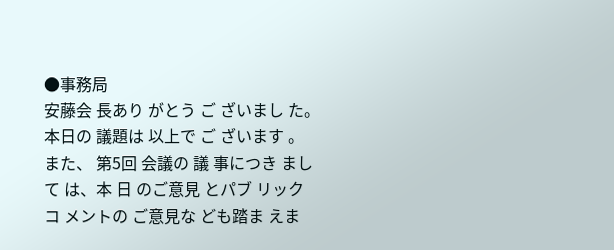●事務局
安藤会 長あり がとう ご ざいまし た。 本日の 議題は 以上で ご ざいます 。
また、 第5回 会議の 議 事につき まして は、本 日 のご意見 とパブ リック コ メントの ご意見な ども踏ま えま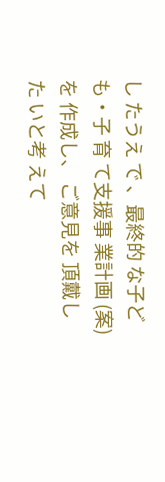し たうえ で 、最終的 な子ど も・子 育 て支援事 業計画 (案) を 作成し、 ご意見を 頂戴した いと考 えて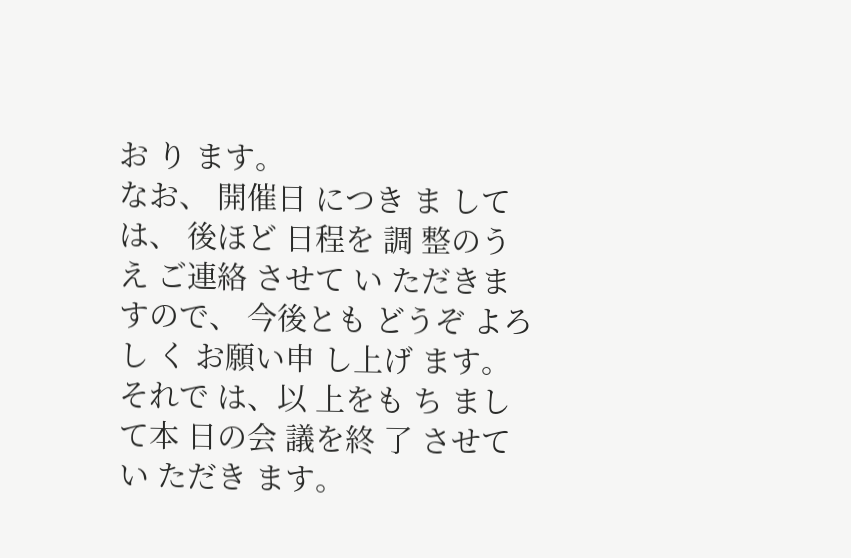お り ます。
なお、 開催日 につき ま しては、 後ほど 日程を 調 整のうえ ご連絡 させて い ただきま すので、 今後とも どうぞ よろし く お願い申 し上げ ます。
それで は、以 上をも ち まして本 日の会 議を終 了 させてい ただき ます。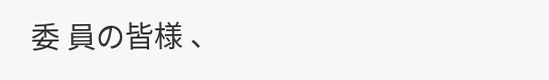委 員の皆様 、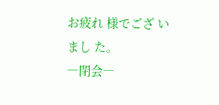お疲れ 様でござ いまし た。
―閉会―